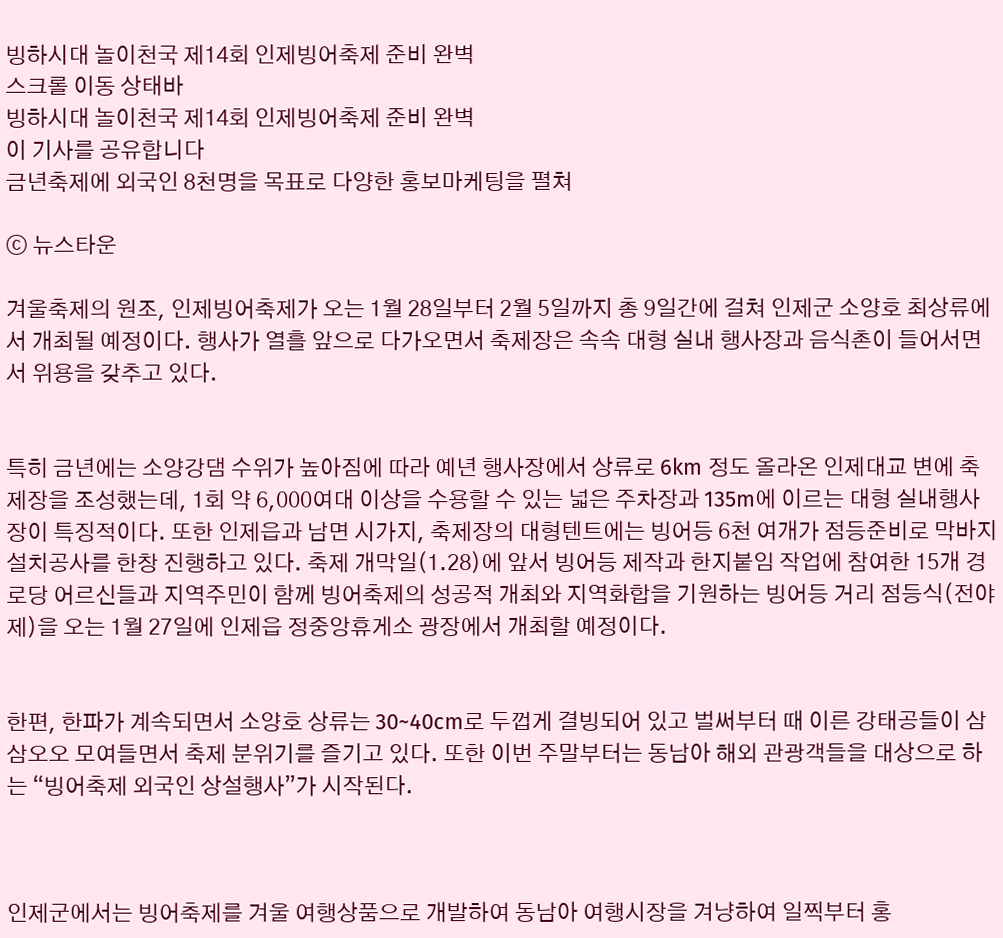빙하시대 놀이천국 제14회 인제빙어축제 준비 완벽
스크롤 이동 상태바
빙하시대 놀이천국 제14회 인제빙어축제 준비 완벽
이 기사를 공유합니다
금년축제에 외국인 8천명을 목표로 다양한 홍보마케팅을 펼쳐

ⓒ 뉴스타운

겨울축제의 원조, 인제빙어축제가 오는 1월 28일부터 2월 5일까지 총 9일간에 걸쳐 인제군 소양호 최상류에서 개최될 예정이다. 행사가 열흘 앞으로 다가오면서 축제장은 속속 대형 실내 행사장과 음식촌이 들어서면서 위용을 갖추고 있다.


특히 금년에는 소양강댐 수위가 높아짐에 따라 예년 행사장에서 상류로 6km 정도 올라온 인제대교 변에 축제장을 조성했는데, 1회 약 6,000여대 이상을 수용할 수 있는 넓은 주차장과 135m에 이르는 대형 실내행사장이 특징적이다. 또한 인제읍과 남면 시가지, 축제장의 대형텐트에는 빙어등 6천 여개가 점등준비로 막바지 설치공사를 한창 진행하고 있다. 축제 개막일(1.28)에 앞서 빙어등 제작과 한지붙임 작업에 참여한 15개 경로당 어르신들과 지역주민이 함께 빙어축제의 성공적 개최와 지역화합을 기원하는 빙어등 거리 점등식(전야제)을 오는 1월 27일에 인제읍 정중앙휴게소 광장에서 개최할 예정이다.


한편, 한파가 계속되면서 소양호 상류는 30~40cm로 두껍게 결빙되어 있고 벌써부터 때 이른 강태공들이 삼삼오오 모여들면서 축제 분위기를 즐기고 있다. 또한 이번 주말부터는 동남아 해외 관광객들을 대상으로 하는 “빙어축제 외국인 상설행사”가 시작된다.



인제군에서는 빙어축제를 겨울 여행상품으로 개발하여 동남아 여행시장을 겨냥하여 일찍부터 홍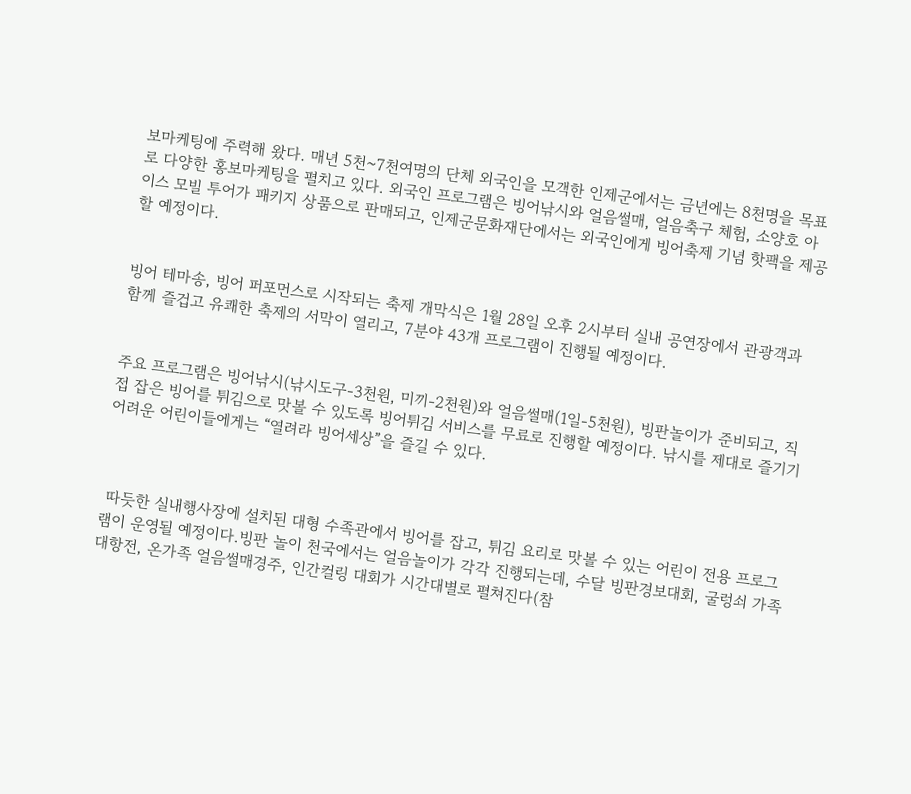보마케팅에 주력해 왔다. 매년 5천~7천여명의 단체 외국인을 모객한 인제군에서는 금년에는 8천명을 목표로 다양한 홍보마케팅을 펼치고 있다. 외국인 프로그램은 빙어낚시와 얼음썰매, 얼음축구 체험, 소양호 아이스 모빌 투어가 패키지 상품으로 판매되고, 인제군문화재단에서는 외국인에게 빙어축제 기념 핫팩을 제공할 예정이다.


빙어 테마송, 빙어 퍼포먼스로 시작되는 축제 개막식은 1월 28일 오후 2시부터 실내 공연장에서 관광객과 함께 즐겁고 유쾌한 축제의 서막이 열리고, 7분야 43개 프로그램이 진행될 예정이다.


주요 프로그램은 빙어낚시(낚시도구-3천원, 미끼-2천원)와 얼음썰매(1일-5천원), 빙판놀이가 준비되고, 직접 잡은 빙어를 튀김으로 맛볼 수 있도록 빙어튀김 서비스를 무료로 진행할 예정이다. 낚시를 제대로 즐기기 어려운 어린이들에게는 “열려라 빙어세상”을 즐길 수 있다.



 따듯한 실내행사장에 설치된 대형 수족관에서 빙어를 잡고, 튀김 요리로 맛볼 수 있는 어린이 전용 프로그램이 운영될 예정이다.빙판 놀이 천국에서는 얼음놀이가 각각 진행되는데, 수달 빙판경보대회, 굴렁쇠 가족대항전, 온가족 얼음썰매경주, 인간컬링 대회가 시간대별로 펼쳐진다(참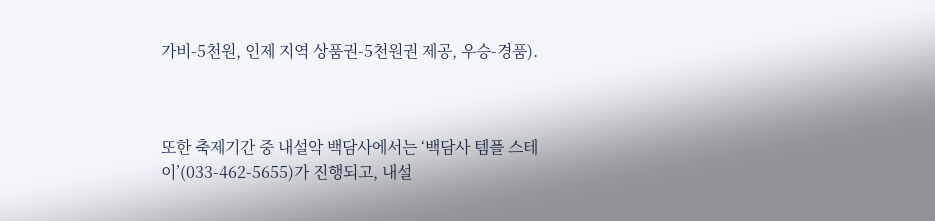가비-5천원, 인제 지역 상품권-5천원권 제공, 우승-경품).



또한 축제기간 중 내설악 백담사에서는 ‘백담사 템플 스테이’(033-462-5655)가 진행되고, 내설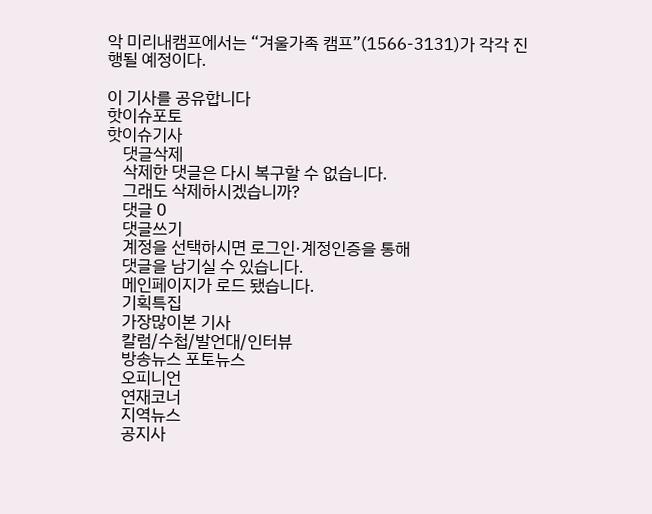악 미리내캠프에서는 “겨울가족 캠프”(1566-3131)가 각각 진행될 예정이다.

이 기사를 공유합니다
핫이슈포토
핫이슈기사
    댓글삭제
    삭제한 댓글은 다시 복구할 수 없습니다.
    그래도 삭제하시겠습니까?
    댓글 0
    댓글쓰기
    계정을 선택하시면 로그인·계정인증을 통해
    댓글을 남기실 수 있습니다.
    메인페이지가 로드 됐습니다.
    기획특집
    가장많이본 기사
    칼럼/수첩/발언대/인터뷰
    방송뉴스 포토뉴스
    오피니언
    연재코너
    지역뉴스
    공지사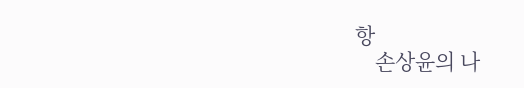항
    손상윤의 나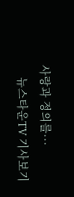사랑과 정의를···
    뉴스타운TV 기사보기